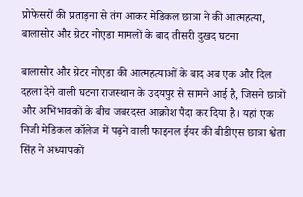प्रोफेसरों की प्रताड़ना से तंग आकर मेडिकल छात्रा ने की आत्महत्या, बालासोर और ग्रेटर नोएडा मामलों के बाद तीसरी दुखद घटना

बालासोर और ग्रेटर नोएडा की आत्महत्याओं के बाद अब एक और दिल दहला देने वाली घटना राजस्थान के उदयपुर से सामने आई है, जिसने छात्रों और अभिभावकों के बीच जबरदस्त आक्रोश पैदा कर दिया है। यहां एक निजी मेडिकल कॉलेज में पढ़ने वाली फाइनल ईयर की बीडीएस छात्रा श्वेता सिंह ने अध्यापकों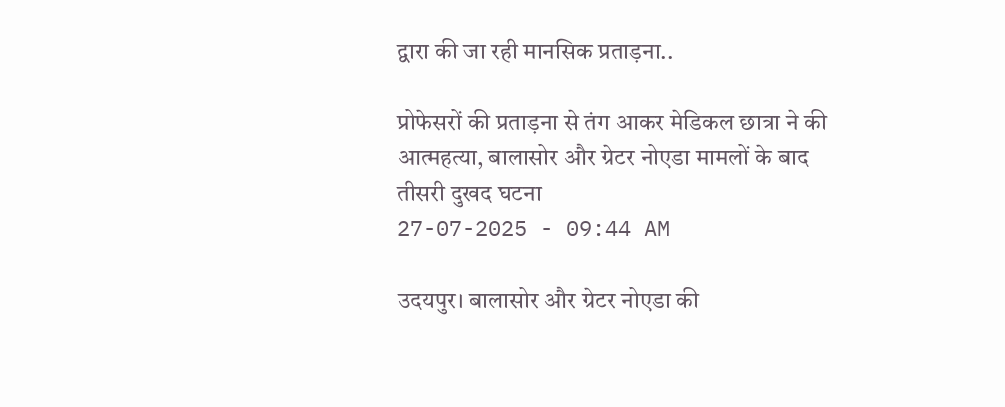द्वारा की जा रही मानसिक प्रताड़ना..

प्रोफेसरों की प्रताड़ना से तंग आकर मेडिकल छात्रा ने की आत्महत्या, बालासोर और ग्रेटर नोएडा मामलों के बाद तीसरी दुखद घटना
27-07-2025 - 09:44 AM

उदयपुर। बालासोर और ग्रेटर नोएडा की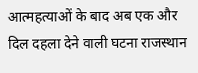आत्महत्याओं के बाद अब एक और दिल दहला देने वाली घटना राजस्थान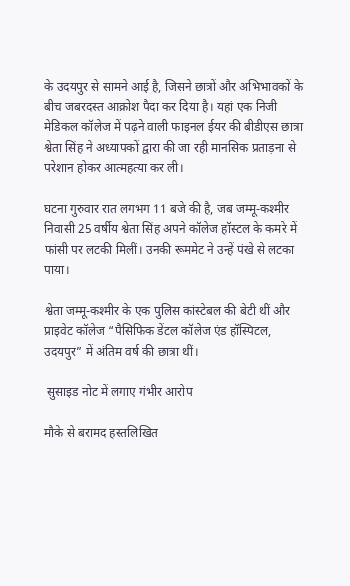के उदयपुर से सामने आई है, जिसने छात्रों और अभिभावकों के बीच जबरदस्त आक्रोश पैदा कर दिया है। यहां एक निजी मेडिकल कॉलेज में पढ़ने वाली फाइनल ईयर की बीडीएस छात्रा श्वेता सिंह ने अध्यापकों द्वारा की जा रही मानसिक प्रताड़ना से परेशान होकर आत्महत्या कर ली।

घटना गुरुवार रात लगभग 11 बजे की है, जब जम्मू-कश्मीर निवासी 25 वर्षीय श्वेता सिंह अपने कॉलेज हॉस्टल के कमरे में फांसी पर लटकी मिलीं। उनकी रूममेट ने उन्हें पंखे से लटका पाया।

श्वेता जम्मू-कश्मीर के एक पुलिस कांस्टेबल की बेटी थीं और प्राइवेट कॉलेज “पैसिफिक डेंटल कॉलेज एंड हॉस्पिटल, उदयपुर” में अंतिम वर्ष की छात्रा थीं।

 सुसाइड नोट में लगाए गंभीर आरोप

मौके से बरामद हस्तलिखित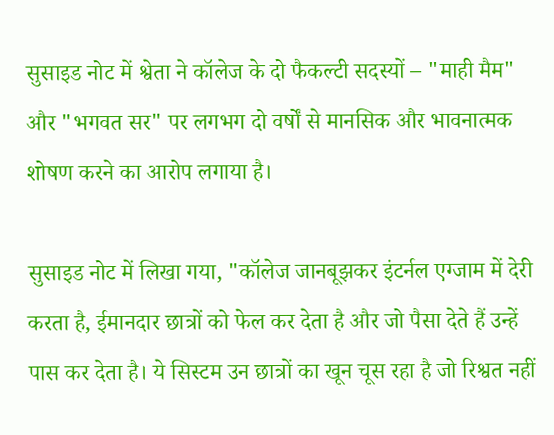सुसाइड नोट में श्वेता ने कॉलेज के दो फैकल्टी सदस्यों – "माही मैम" और "भगवत सर" पर लगभग दो वर्षों से मानसिक और भावनात्मक शोषण करने का आरोप लगाया है।

सुसाइड नोट में लिखा गया, "कॉलेज जानबूझकर इंटर्नल एग्जाम में देरी करता है, ईमानदार छात्रों को फेल कर देता है और जो पैसा देते हैं उन्हें पास कर देता है। ये सिस्टम उन छात्रों का खून चूस रहा है जो रिश्वत नहीं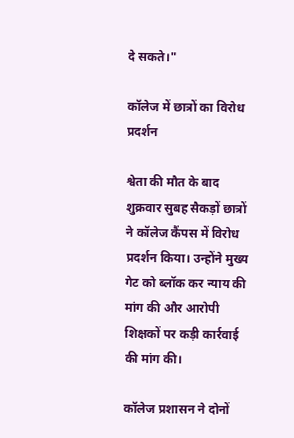दे सकते।"

कॉलेज में छात्रों का विरोध प्रदर्शन

श्वेता की मौत के बाद शुक्रवार सुबह सैकड़ों छात्रों ने कॉलेज कैंपस में विरोध प्रदर्शन किया। उन्होंने मुख्य गेट को ब्लॉक कर न्याय की मांग की और आरोपी शिक्षकों पर कड़ी कार्रवाई की मांग की।

कॉलेज प्रशासन ने दोनों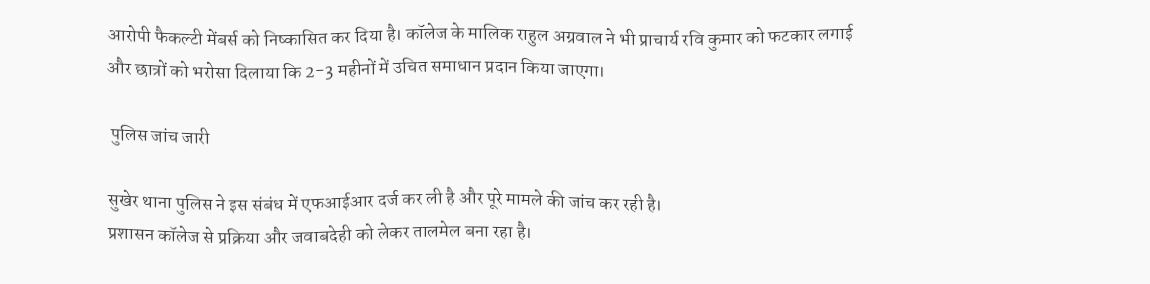आरोपी फैकल्टी मेंबर्स को निष्कासित कर दिया है। कॉलेज के मालिक राहुल अग्रवाल ने भी प्राचार्य रवि कुमार को फटकार लगाई और छात्रों को भरोसा दिलाया कि 2-3 महीनों में उचित समाधान प्रदान किया जाएगा।

 पुलिस जांच जारी

सुखेर थाना पुलिस ने इस संबंध में एफआईआर दर्ज कर ली है और पूरे मामले की जांच कर रही है।
प्रशासन कॉलेज से प्रक्रिया और जवाबदेही को लेकर तालमेल बना रहा है।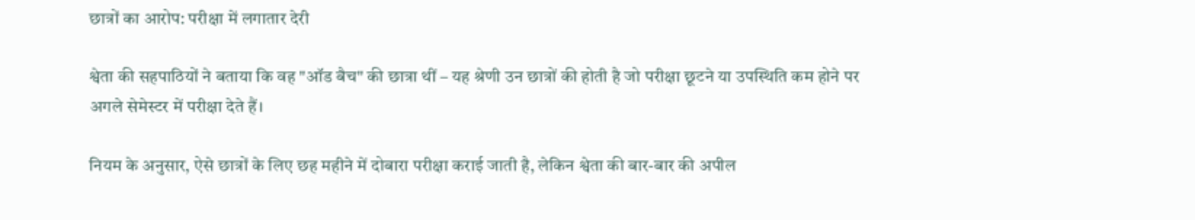छात्रों का आरोप: परीक्षा में लगातार देरी

श्वेता की सहपाठियों ने बताया कि वह "ऑड बैच" की छात्रा थीं – यह श्रेणी उन छात्रों की होती है जो परीक्षा छूटने या उपस्थिति कम होने पर अगले सेमेस्टर में परीक्षा देते हैं।

नियम के अनुसार, ऐसे छात्रों के लिए छह महीने में दोबारा परीक्षा कराई जाती है, लेकिन श्वेता की बार-बार की अपील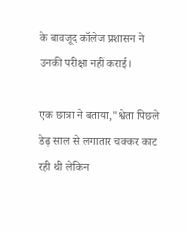के बावजूद कॉलेज प्रशासन ने उनकी परीक्षा नहीं कराई।

एक छात्रा ने बताया,"श्वेता पिछले डेढ़ साल से लगातार चक्कर काट रही थी लेकिन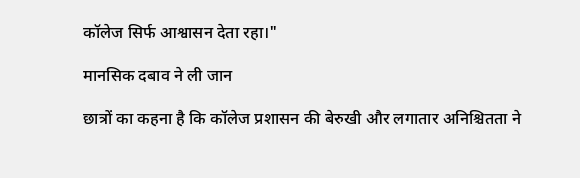कॉलेज सिर्फ आश्वासन देता रहा।"

मानसिक दबाव ने ली जान

छात्रों का कहना है कि कॉलेज प्रशासन की बेरुखी और लगातार अनिश्चितता ने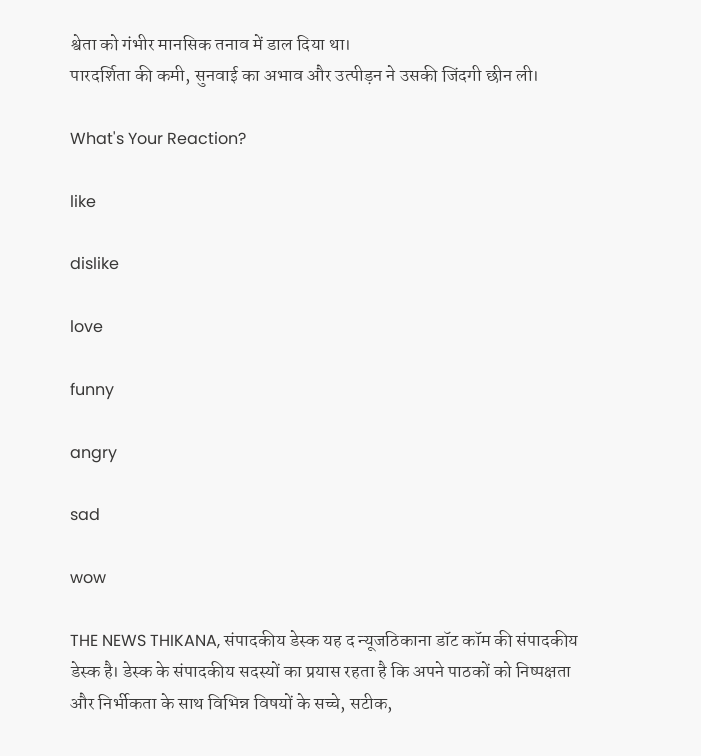श्वेता को गंभीर मानसिक तनाव में डाल दिया था।
पारदर्शिता की कमी, सुनवाई का अभाव और उत्पीड़न ने उसकी जिंदगी छीन ली।

What's Your Reaction?

like

dislike

love

funny

angry

sad

wow

THE NEWS THIKANA, संपादकीय डेस्क यह द न्यूजठिकाना डॉट कॉम की संपादकीय डेस्क है। डेस्क के संपादकीय सदस्यों का प्रयास रहता है कि अपने पाठकों को निष्पक्षता और निर्भीकता के साथ विभिन्न विषयों के सच्चे, सटीक,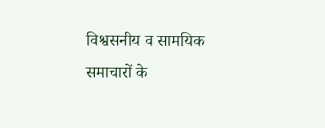विश्वसनीय व सामयिक समाचारों के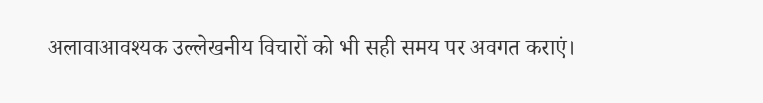अलावाआवश्यक उल्लेखनीय विचारों को भी सही समय पर अवगत कराएं।